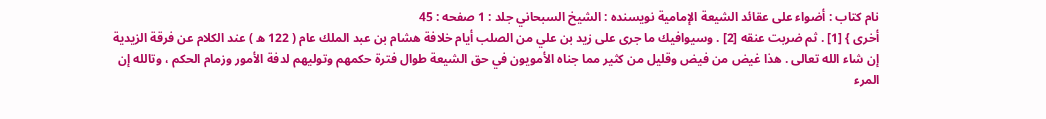نام کتاب : أضواء على عقائد الشيعة الإمامية نویسنده : الشيخ السبحاني جلد : 1 صفحه : 45
أخرى } [1] . ثم ضربت عنقه [2] . وسيوافيك ما جرى على زيد بن علي من الصلب أيام خلافة هشام بن عبد الملك عام ( 122 ه ) عند الكلام عن فرقة الزيدية إن شاء الله تعالى . هذا غيض من فيض وقليل من كثير مما جناه الأمويون في حق الشيعة طوال فترة حكمهم وتوليهم لدفة الأمور وزمام الحكم ، وتالله إن المرء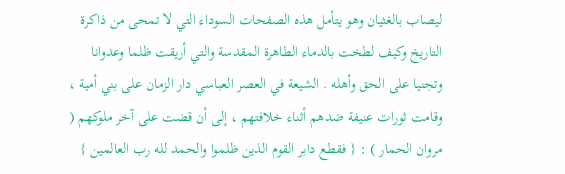ليصاب بالغثيان وهو يتأمل هذه الصفحات السوداء التي لا تمحى من ذاكرة التاريخ وكيف لطخت بالدماء الطاهرة المقدسة والتي أريقت ظلما وعدوانا وتجنيا على الحق وأهله . الشيعة في العصر العباسي دار الزمان على بني أمية ، وقامت ثورات عنيفة ضدهم أثناء خلافتهم ، إلى أن قضت على آخر ملوكهم ( مروان الحمار ) : { فقطع دابر القوم الذين ظلموا والحمد لله رب العالمين }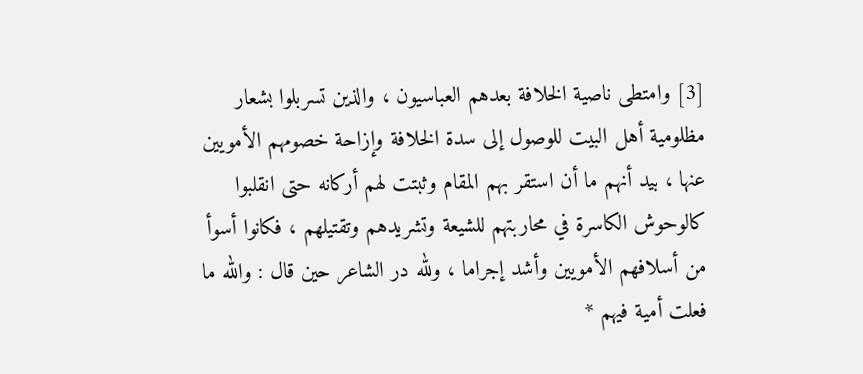[3] وامتطى ناصية الخلافة بعدهم العباسيون ، والذين تسربلوا بشعار مظلومية أهل البيت للوصول إلى سدة الخلافة وإزاحة خصومهم الأمويين عنها ، بيد أنهم ما أن استقر بهم المقام وثبتت لهم أركانه حتى انقلبوا كالوحوش الكاسرة في محاربتهم للشيعة وتشريدهم وتقتيلهم ، فكانوا أسوأ من أسلافهم الأمويين وأشد إجراما ، ولله در الشاعر حين قال : والله ما فعلت أمية فيهم *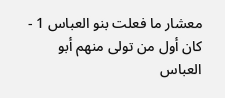معشار ما فعلت بنو العباس 1 - كان أول من تولى منهم أبو العباس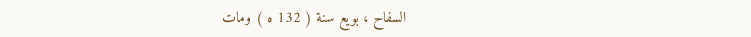السفاح ، بويع سنة ( 132 ه ) ومات